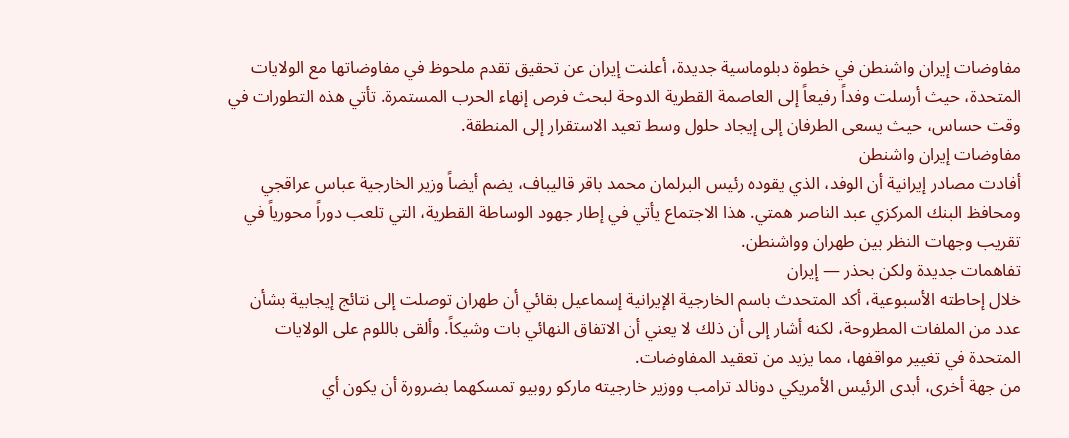مفاوضات إيران واشنطن في خطوة دبلوماسية جديدة، أعلنت إيران عن تحقيق تقدم ملحوظ في مفاوضاتها مع الولايات المتحدة، حيث أرسلت وفداً رفيعاً إلى العاصمة القطرية الدوحة لبحث فرص إنهاء الحرب المستمرة. تأتي هذه التطورات في وقت حساس، حيث يسعى الطرفان إلى إيجاد حلول وسط تعيد الاستقرار إلى المنطقة.
مفاوضات إيران واشنطن
أفادت مصادر إيرانية أن الوفد، الذي يقوده رئيس البرلمان محمد باقر قاليباف، يضم أيضاً وزير الخارجية عباس عراقجي ومحافظ البنك المركزي عبد الناصر همتي. هذا الاجتماع يأتي في إطار جهود الوساطة القطرية، التي تلعب دوراً محورياً في تقريب وجهات النظر بين طهران وواشنطن.
تفاهمات جديدة ولكن بحذر — إيران
خلال إحاطته الأسبوعية، أكد المتحدث باسم الخارجية الإيرانية إسماعيل بقائي أن طهران توصلت إلى نتائج إيجابية بشأن عدد من الملفات المطروحة، لكنه أشار إلى أن ذلك لا يعني أن الاتفاق النهائي بات وشيكاً. وألقى باللوم على الولايات المتحدة في تغيير مواقفها، مما يزيد من تعقيد المفاوضات.
من جهة أخرى، أبدى الرئيس الأمريكي دونالد ترامب ووزير خارجيته ماركو روبيو تمسكهما بضرورة أن يكون أي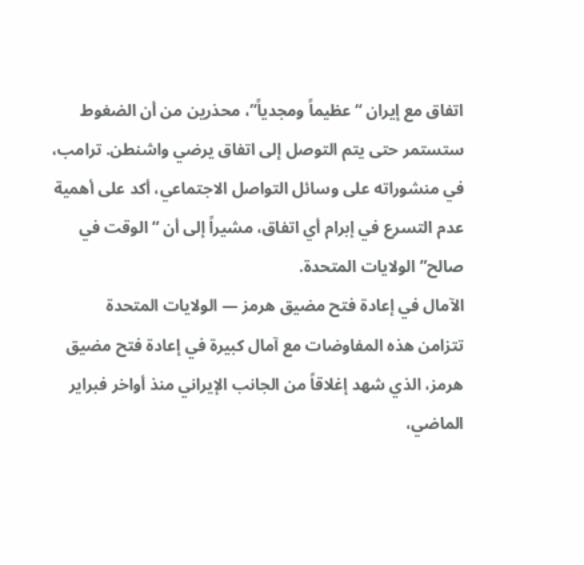اتفاق مع إيران “عظيماً ومجدياً”، محذرين من أن الضغوط ستستمر حتى يتم التوصل إلى اتفاق يرضي واشنطن. ترامب، في منشوراته على وسائل التواصل الاجتماعي، أكد على أهمية عدم التسرع في إبرام أي اتفاق، مشيراً إلى أن “الوقت في صالح” الولايات المتحدة.
الآمال في إعادة فتح مضيق هرمز — الولايات المتحدة
تتزامن هذه المفاوضات مع آمال كبيرة في إعادة فتح مضيق هرمز، الذي شهد إغلاقاً من الجانب الإيراني منذ أواخر فبراير الماضي،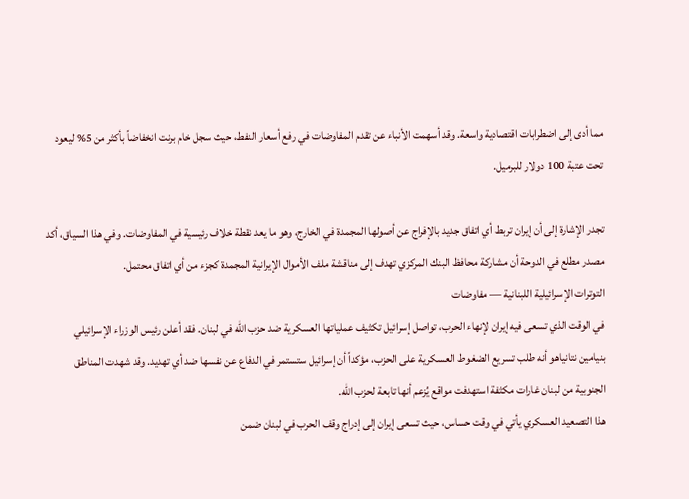مما أدى إلى اضطرابات اقتصادية واسعة. وقد أسهمت الأنباء عن تقدم المفاوضات في رفع أسعار النفط، حيث سجل خام برنت انخفاضاً بأكثر من 5% ليعود تحت عتبة 100 دولار للبرميل.

تجدر الإشارة إلى أن إيران تربط أي اتفاق جديد بالإفراج عن أصولها المجمدة في الخارج، وهو ما يعد نقطة خلاف رئيسية في المفاوضات. وفي هذا السياق، أكد مصدر مطلع في الدوحة أن مشاركة محافظ البنك المركزي تهدف إلى مناقشة ملف الأموال الإيرانية المجمدة كجزء من أي اتفاق محتمل.
التوترات الإسرائيلية اللبنانية — مفاوضات
في الوقت الذي تسعى فيه إيران لإنهاء الحرب، تواصل إسرائيل تكثيف عملياتها العسكرية ضد حزب الله في لبنان. فقد أعلن رئيس الوزراء الإسرائيلي بنيامين نتانياهو أنه طلب تسريع الضغوط العسكرية على الحزب، مؤكداً أن إسرائيل ستستمر في الدفاع عن نفسها ضد أي تهديد. وقد شهدت المناطق الجنوبية من لبنان غارات مكثفة استهدفت مواقع يُزعم أنها تابعة لحزب الله.
هذا التصعيد العسكري يأتي في وقت حساس، حيث تسعى إيران إلى إدراج وقف الحرب في لبنان ضمن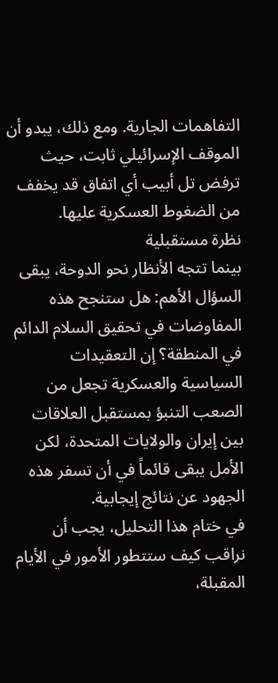التفاهمات الجارية. ومع ذلك، يبدو أن الموقف الإسرائيلي ثابت، حيث ترفض تل أبيب أي اتفاق قد يخفف من الضغوط العسكرية عليها.
نظرة مستقبلية
بينما تتجه الأنظار نحو الدوحة، يبقى السؤال الأهم: هل ستنجح هذه المفاوضات في تحقيق السلام الدائم في المنطقة؟ إن التعقيدات السياسية والعسكرية تجعل من الصعب التنبؤ بمستقبل العلاقات بين إيران والولايات المتحدة، لكن الأمل يبقى قائماً في أن تسفر هذه الجهود عن نتائج إيجابية.
في ختام هذا التحليل، يجب أن نراقب كيف ستتطور الأمور في الأيام المقبلة،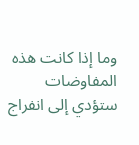وما إذا كانت هذه المفاوضات ستؤدي إلى انفراج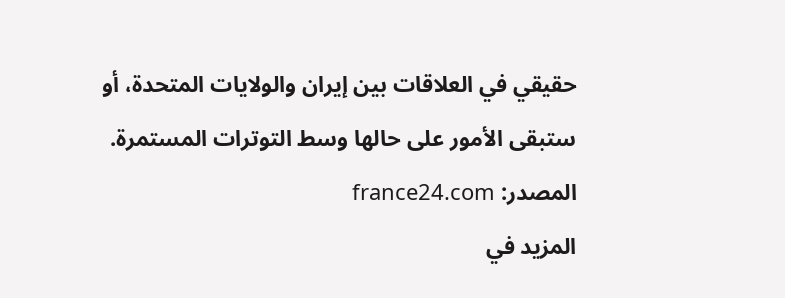حقيقي في العلاقات بين إيران والولايات المتحدة، أو ستبقى الأمور على حالها وسط التوترات المستمرة.
المصدر: france24.com
المزيد في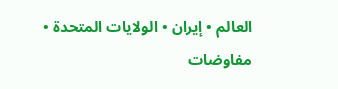العالم • إيران • الولايات المتحدة • مفاوضات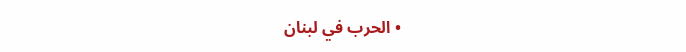• الحرب في لبنان